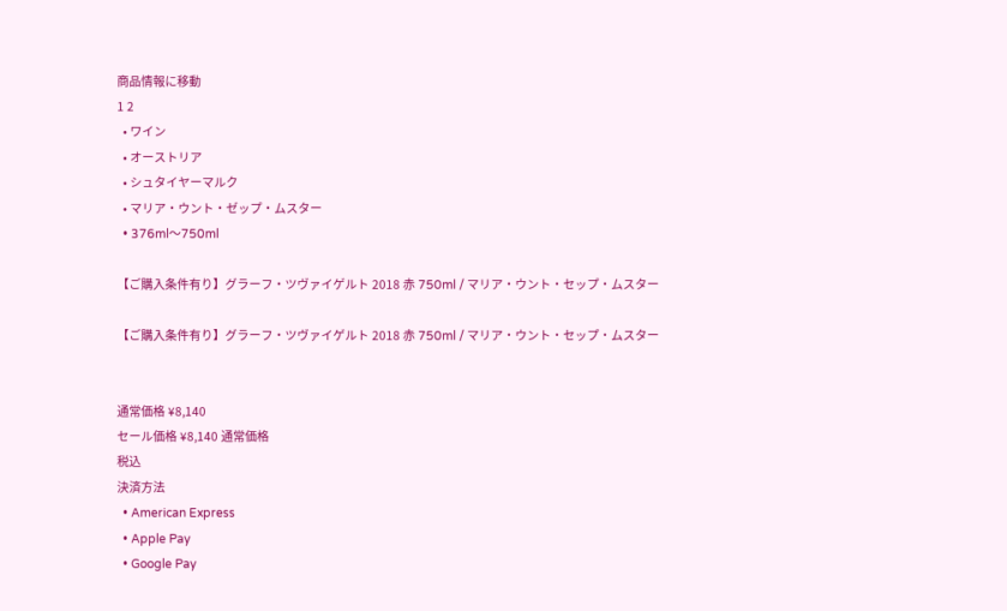商品情報に移動
1 2
  • ワイン
  • オーストリア
  • シュタイヤーマルク
  • マリア・ウント・ゼップ・ムスター
  • 376ml〜750ml

【ご購入条件有り】グラーフ・ツヴァイゲルト 2018 赤 750ml / マリア・ウント・セップ・ムスター

【ご購入条件有り】グラーフ・ツヴァイゲルト 2018 赤 750ml / マリア・ウント・セップ・ムスター


通常価格 ¥8,140
セール価格 ¥8,140 通常価格
税込
決済方法
  • American Express
  • Apple Pay
  • Google Pay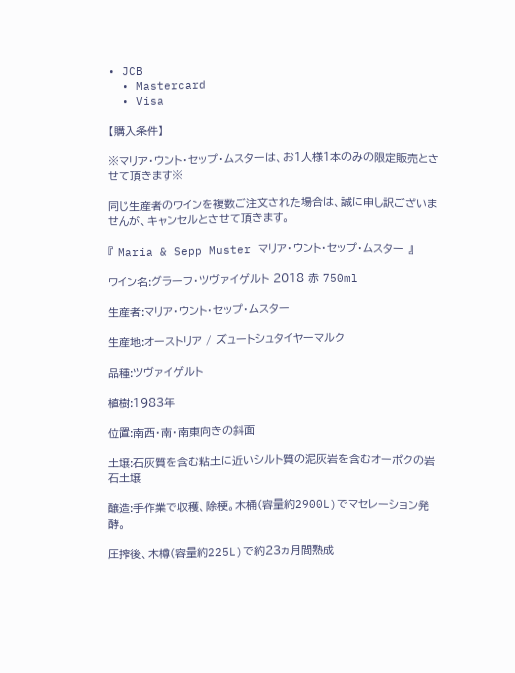• JCB
  • Mastercard
  • Visa

【購入条件】

※マリア・ウント・セップ・ムスターは、お1人様1本のみの限定販売とさせて頂きます※

同じ生産者のワインを複数ご注文された場合は、誠に申し訳ございませんが、キャンセルとさせて頂きます。

『 Maria & Sepp Muster マリア・ウント・セップ・ムスター 』

ワイン名:グラーフ・ツヴァイゲルト 2018 赤 750ml

生産者:マリア・ウント・セップ・ムスター

生産地:オーストリア / ズュートシュタイヤーマルク

品種:ツヴァイゲルト

植樹:1983年

位置:南西・南・南東向きの斜面

土壌:石灰質を含む粘土に近いシルト質の泥灰岩を含むオーポクの岩石土壌

醸造:手作業で収穫、除梗。木桶(容量約2900L)でマセレーション発酵。

圧搾後、木樽(容量約225L)で約23ヵ月間熟成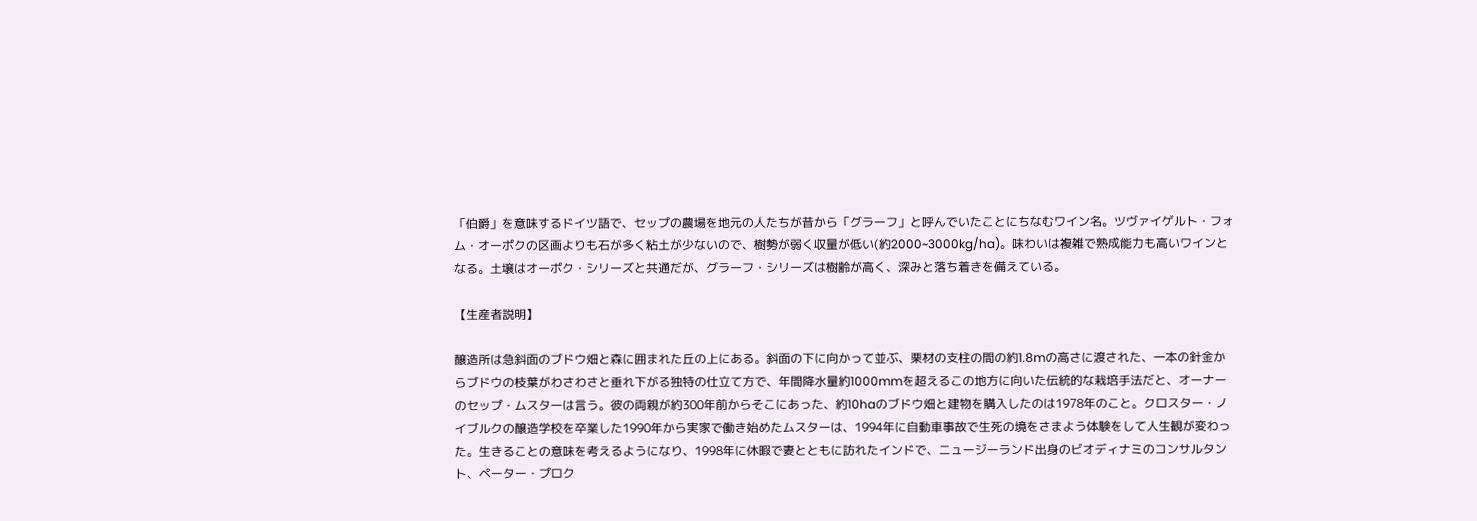「伯爵」を意味するドイツ語で、セップの農場を地元の人たちが昔から「グラーフ」と呼んでいたことにちなむワイン名。ツヴァイゲルト・フォム・オーポクの区画よりも石が多く粘土が少ないので、樹勢が弱く収量が低い(約2000~3000kg/ha)。味わいは複雑で熟成能力も高いワインとなる。土壌はオーポク・シリーズと共通だが、グラーフ・シリーズは樹齢が高く、深みと落ち着きを備えている。

【生産者説明】

醸造所は急斜面のブドウ畑と森に囲まれた丘の上にある。斜面の下に向かって並ぶ、栗材の支柱の間の約1.8mの高さに渡された、一本の針金からブドウの枝葉がわさわさと垂れ下がる独特の仕立て方で、年間降水量約1000mmを超えるこの地方に向いた伝統的な栽培手法だと、オーナーのセップ・ムスターは言う。彼の両親が約300年前からそこにあった、約10haのブドウ畑と建物を購入したのは1978年のこと。クロスター・ノイブルクの醸造学校を卒業した1990年から実家で働き始めたムスターは、1994年に自動車事故で生死の境をさまよう体験をして人生観が変わった。生きることの意味を考えるようになり、1998年に休暇で妻とともに訪れたインドで、ニュージーランド出身のビオディナミのコンサルタント、ペーター・プロク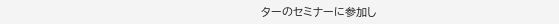ターのセミナーに参加し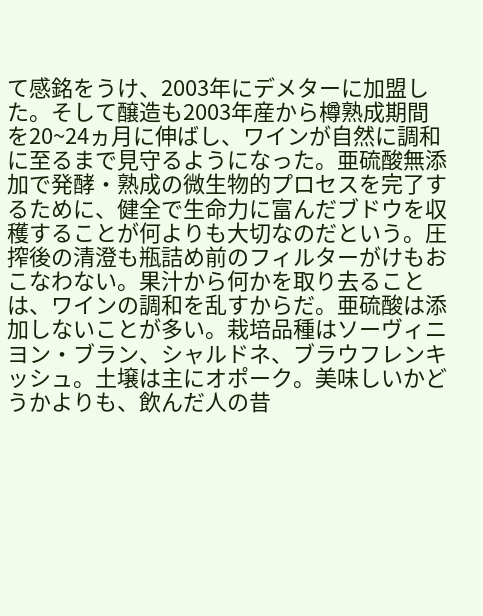て感銘をうけ、2003年にデメターに加盟した。そして醸造も2003年産から樽熟成期間を20~24ヵ月に伸ばし、ワインが自然に調和に至るまで見守るようになった。亜硫酸無添加で発酵・熟成の微生物的プロセスを完了するために、健全で生命力に富んだブドウを収穫することが何よりも大切なのだという。圧搾後の清澄も瓶詰め前のフィルターがけもおこなわない。果汁から何かを取り去ることは、ワインの調和を乱すからだ。亜硫酸は添加しないことが多い。栽培品種はソーヴィニヨン・ブラン、シャルドネ、ブラウフレンキッシュ。土壌は主にオポーク。美味しいかどうかよりも、飲んだ人の昔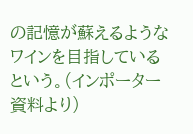の記憶が蘇えるようなワインを目指しているという。(インポーター資料より)